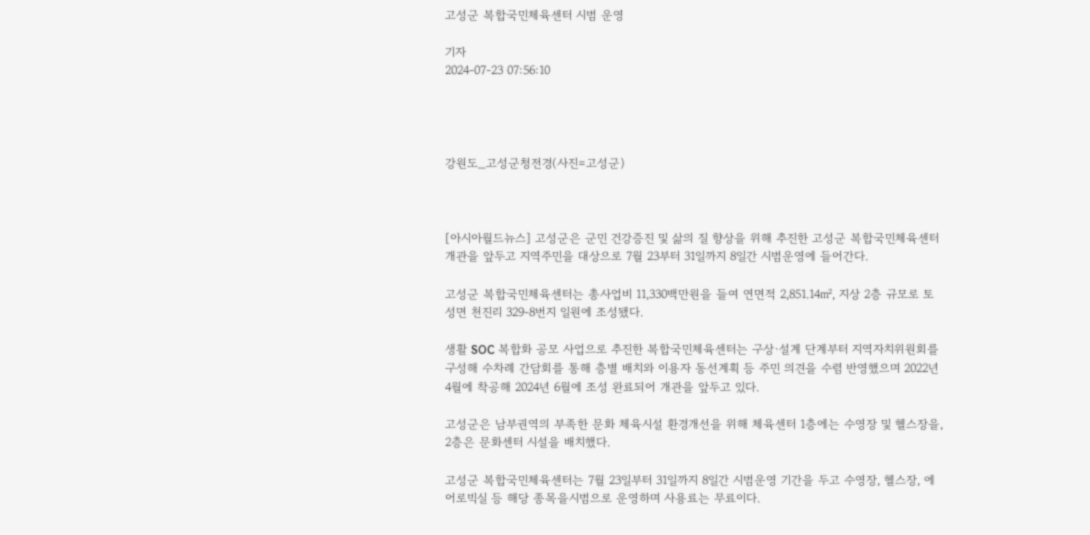고성군 복합국민체육센터 시범 운영

기자
2024-07-23 07:56:10




강원도_고성군청전경(사진=고성군)



[아시아월드뉴스] 고성군은 군민 건강증진 및 삶의 질 향상을 위해 추진한 고성군 복합국민체육센터 개관을 앞두고 지역주민을 대상으로 7월 23부터 31일까지 8일간 시범운영에 들어간다.

고성군 복합국민체육센터는 총사업비 11,330백만원을 들여 연면적 2,851.14㎡, 지상 2층 규모로 토성면 천진리 329-8번지 일원에 조성됐다.

생활 SOC 복합화 공모 사업으로 추진한 복합국민체육센터는 구상·설계 단계부터 지역자치위원회를 구성해 수차례 간담회를 통해 층별 배치와 이용자 동선계획 등 주민 의견을 수렴 반영했으며 2022년 4월에 착공해 2024년 6월에 조성 완료되어 개관을 앞두고 있다.

고성군은 남부권역의 부족한 문화 체육시설 환경개선을 위해 체육센터 1층에는 수영장 및 헬스장을, 2층은 문화센터 시설을 배치했다.

고성군 복합국민체육센터는 7월 23일부터 31일까지 8일간 시범운영 기간을 두고 수영장, 헬스장, 에어로빅실 등 해당 종목을시범으로 운영하며 사용료는 무료이다.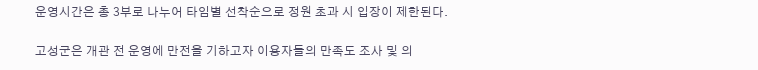운영시간은 총 3부로 나누어 타임별 선착순으로 정원 초과 시 입장이 제한된다.

고성군은 개관 전 운영에 만전을 기하고자 이용자들의 만족도 조사 및 의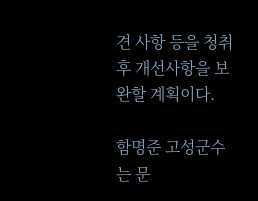견 사항 등을 청취 후 개선사항을 보완할 계획이다.

함명준 고성군수는 문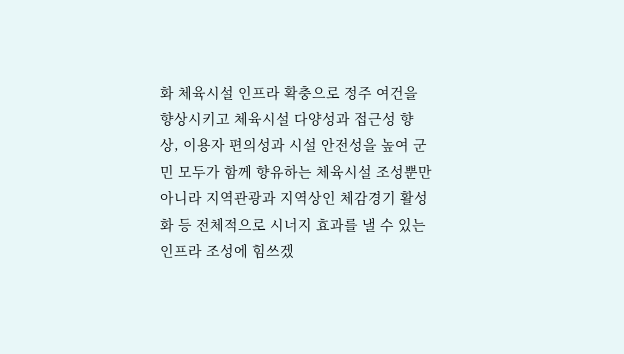화 체육시설 인프라 확충으로 정주 여건을 향상시키고 체육시설 다양성과 접근성 향상, 이용자 편의성과 시설 안전성을 높여 군민 모두가 함께 향유하는 체육시설 조성뿐만 아니라 지역관광과 지역상인 체감경기 활성화 등 전체적으로 시너지 효과를 낼 수 있는 인프라 조성에 힘쓰겠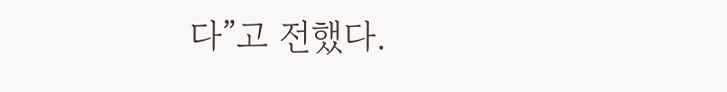다”고 전했다.